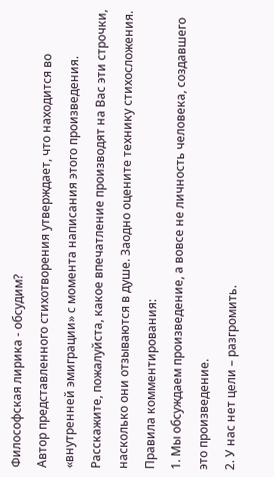Философская лирика - обсудим?
Автор представленного стихотворения утверждает, что находится во «внутренней эмиграции» с момента написания этого произведения. Расскажите, пожалуйста, какое впечатление производят на Вас эти строчки, насколько они отзываются в душе. Заодно оцените технику стихосложения.
Правила комментирования:
1. Мы обсуждаем произведение, а вовсе не личность человека, создавшего это произведение.
2. У нас нет цели – разгромить.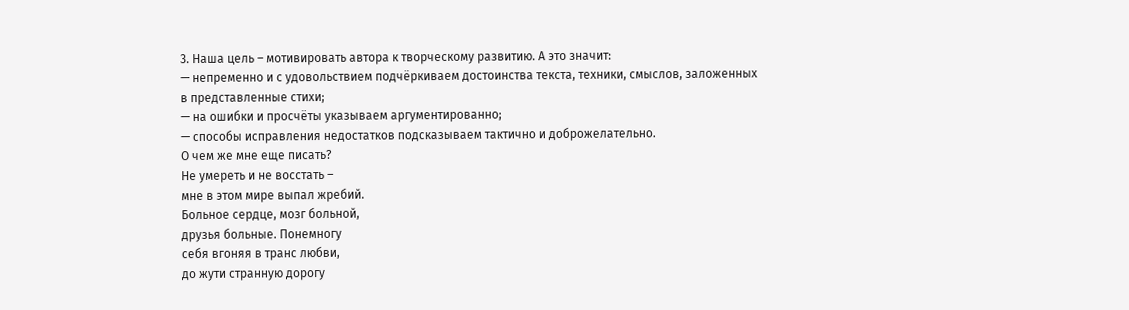3. Наша цель – мотивировать автора к творческому развитию. А это значит:
— непременно и с удовольствием подчёркиваем достоинства текста, техники, смыслов, заложенных в представленные стихи;
— на ошибки и просчёты указываем аргументированно;
— способы исправления недостатков подсказываем тактично и доброжелательно.
О чем же мне еще писать?
Не умереть и не восстать –
мне в этом мире выпал жребий.
Больное сердце, мозг больной,
друзья больные. Понемногу
себя вгоняя в транс любви,
до жути странную дорогу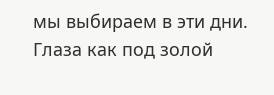мы выбираем в эти дни.
Глаза как под золой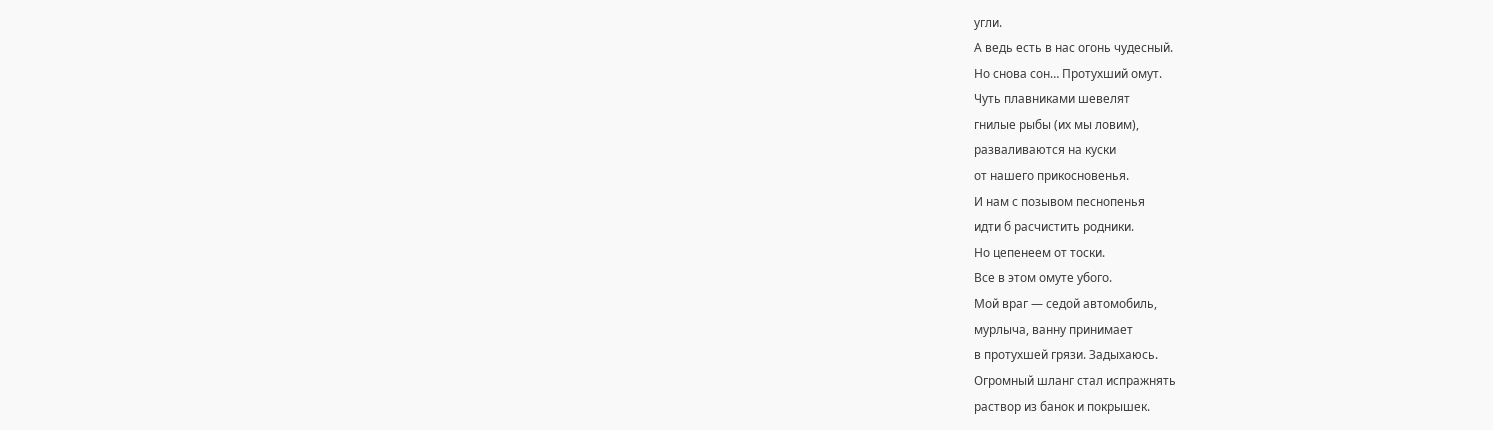угли.
А ведь есть в нас огонь чудесный.
Но снова сон… Протухший омут.
Чуть плавниками шевелят
гнилые рыбы (их мы ловим),
разваливаются на куски
от нашего прикосновенья.
И нам с позывом песнопенья
идти б расчистить родники.
Но цепенеем от тоски.
Все в этом омуте убого.
Мой враг — седой автомобиль,
мурлыча, ванну принимает
в протухшей грязи. Задыхаюсь.
Огромный шланг стал испражнять
раствор из банок и покрышек.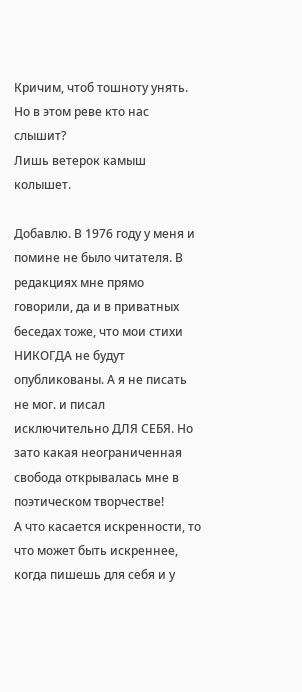Кричим, чтоб тошноту унять.
Но в этом реве кто нас слышит?
Лишь ветерок камыш колышет.

Добавлю. В 1976 году у меня и помине не было читателя. В редакциях мне прямо говорили, да и в приватных беседах тоже, что мои стихи НИКОГДА не будут опубликованы. А я не писать не мог. и писал исключительно ДЛЯ СЕБЯ. Но зато какая неограниченная свобода открывалась мне в поэтическом творчестве!
А что касается искренности, то что может быть искреннее, когда пишешь для себя и у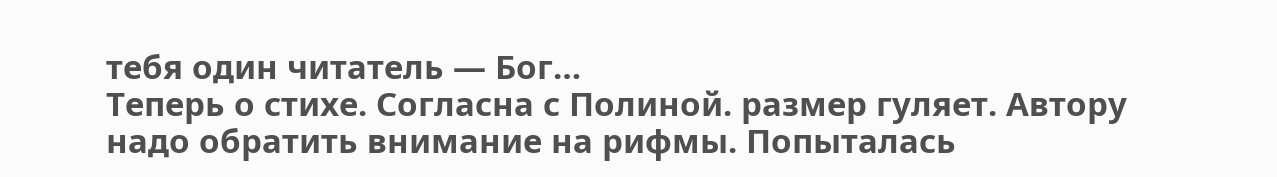тебя один читатель — Бог…
Теперь о стихе. Согласна с Полиной. размер гуляет. Автору надо обратить внимание на рифмы. Попыталась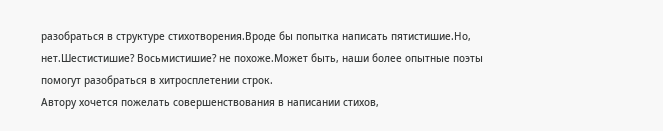разобраться в структуре стихотворения.Вроде бы попытка написать пятистишие.Но, нет.Шестистишие? Восьмистишие? не похоже.Может быть, наши более опытные поэты помогут разобраться в хитросплетении строк.
Автору хочется пожелать совершенствования в написании стихов,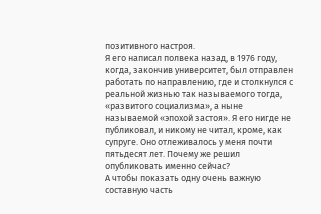позитивного настроя.
Я его написал полвека назад, в 1976 году, когда, закончив университет, был отправлен работать по направлению, где и столкнулся с реальной жизнью так называемого тогда, «развитого социализма», а ныне называемой «эпохой застоя». Я его нигде не публиковал, и никому не читал, кроме, как супруге. Оно отлеживалось у меня почти пятьдесят лет. Почему же решил опубликовать именно сейчас?
А чтобы показать одну очень важную составную часть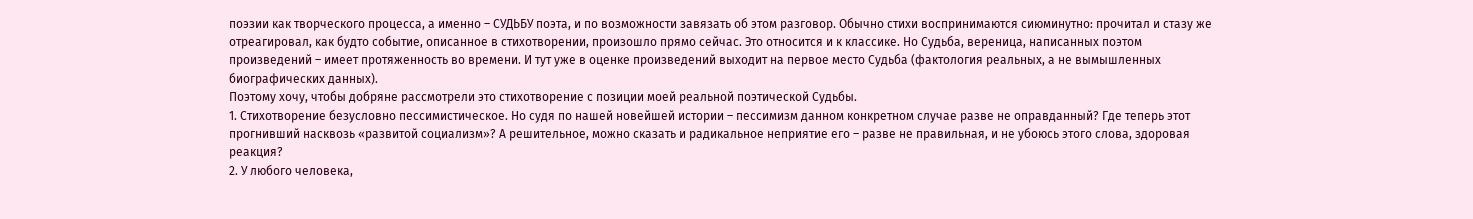поэзии как творческого процесса, а именно – СУДЬБУ поэта, и по возможности завязать об этом разговор. Обычно стихи воспринимаются сиюминутно: прочитал и стазу же отреагировал, как будто событие, описанное в стихотворении, произошло прямо сейчас. Это относится и к классике. Но Судьба, вереница, написанных поэтом произведений – имеет протяженность во времени. И тут уже в оценке произведений выходит на первое место Судьба (фактология реальных, а не вымышленных биографических данных).
Поэтому хочу, чтобы добряне рассмотрели это стихотворение с позиции моей реальной поэтической Судьбы.
1. Стихотворение безусловно пессимистическое. Но судя по нашей новейшей истории – пессимизм данном конкретном случае разве не оправданный? Где теперь этот прогнивший насквозь «развитой социализм»? А решительное, можно сказать и радикальное неприятие его – разве не правильная, и не убоюсь этого слова, здоровая реакция?
2. У любого человека,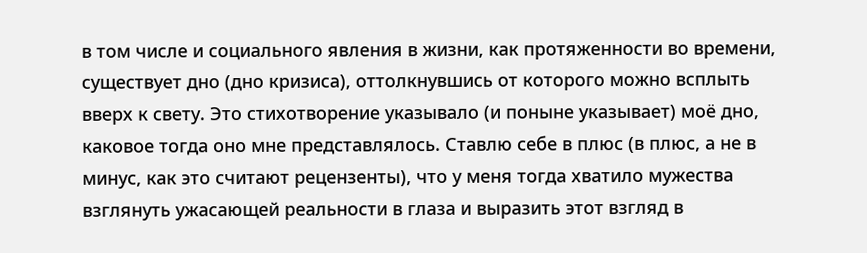в том числе и социального явления в жизни, как протяженности во времени, существует дно (дно кризиса), оттолкнувшись от которого можно всплыть вверх к свету. Это стихотворение указывало (и поныне указывает) моё дно, каковое тогда оно мне представлялось. Ставлю себе в плюс (в плюс, а не в минус, как это считают рецензенты), что у меня тогда хватило мужества взглянуть ужасающей реальности в глаза и выразить этот взгляд в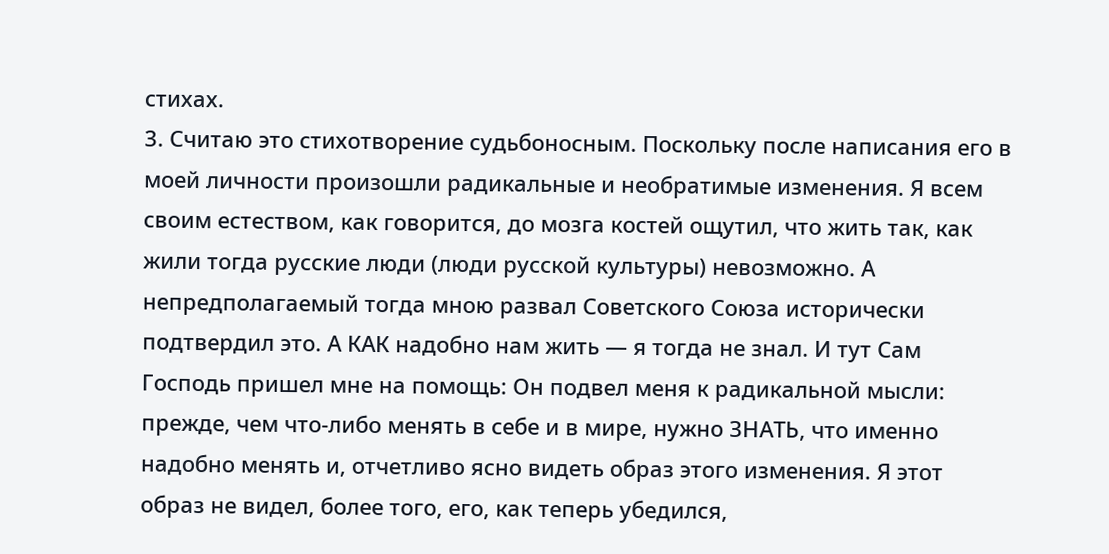стихах.
3. Считаю это стихотворение судьбоносным. Поскольку после написания его в моей личности произошли радикальные и необратимые изменения. Я всем своим естеством, как говорится, до мозга костей ощутил, что жить так, как жили тогда русские люди (люди русской культуры) невозможно. А непредполагаемый тогда мною развал Советского Союза исторически подтвердил это. А КАК надобно нам жить — я тогда не знал. И тут Сам Господь пришел мне на помощь: Он подвел меня к радикальной мысли: прежде, чем что-либо менять в себе и в мире, нужно ЗНАТЬ, что именно надобно менять и, отчетливо ясно видеть образ этого изменения. Я этот образ не видел, более того, его, как теперь убедился,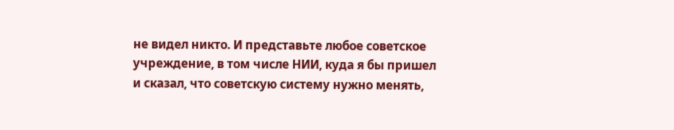не видел никто. И представьте любое советское учреждение, в том числе НИИ, куда я бы пришел и сказал, что советскую систему нужно менять,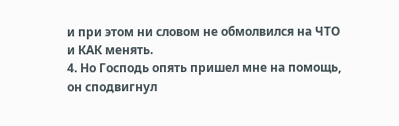и при этом ни словом не обмолвился на ЧТО и КАК менять.
4. Но Господь опять пришел мне на помощь, он сподвигнул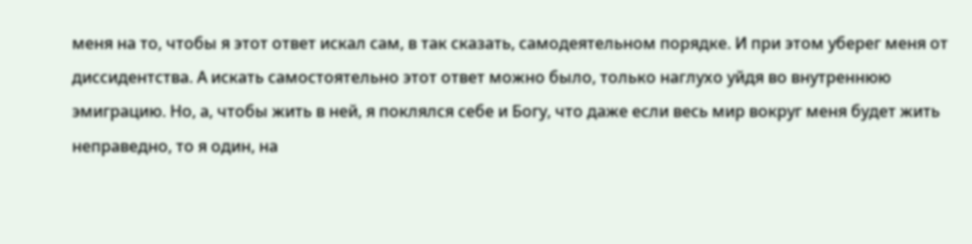меня на то, чтобы я этот ответ искал сам, в так сказать, самодеятельном порядке. И при этом уберег меня от диссидентства. А искать самостоятельно этот ответ можно было, только наглухо уйдя во внутреннюю эмиграцию. Но, а, чтобы жить в ней, я поклялся себе и Богу, что даже если весь мир вокруг меня будет жить неправедно, то я один, на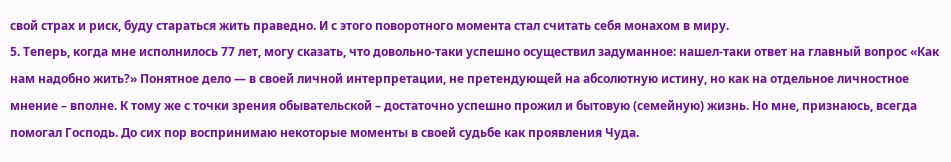свой страх и риск, буду стараться жить праведно. И с этого поворотного момента стал считать себя монахом в миру.
5. Теперь, когда мне исполнилось 77 лет, могу сказать, что довольно-таки успешно осуществил задуманное: нашел-таки ответ на главный вопрос «Как нам надобно жить?» Понятное дело — в своей личной интерпретации, не претендующей на абсолютную истину, но как на отдельное личностное мнение – вполне. К тому же с точки зрения обывательской – достаточно успешно прожил и бытовую (семейную) жизнь. Но мне, признаюсь, всегда помогал Господь. До сих пор воспринимаю некоторые моменты в своей судьбе как проявления Чуда.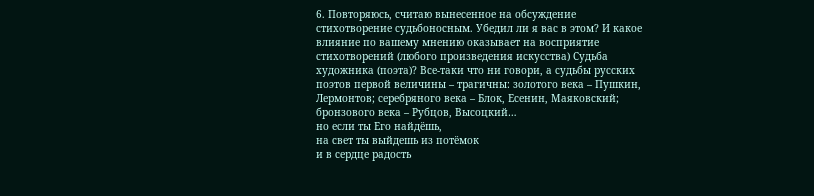6. Повторяюсь, считаю вынесенное на обсуждение стихотворение судьбоносным. Убедил ли я вас в этом? И какое влияние по вашему мнению оказывает на восприятие стихотворений (любого произведения искусства) Судьба художника (поэта)? Все-таки что ни говори, а судьбы русских поэтов первой величины – трагичны: золотого века – Пушкин, Лермонтов; серебряного века – Блок, Есенин, Маяковский; бронзового века – Рубцов, Высоцкий…
но если ты Его найдёшь,
на свет ты выйдешь из потёмок
и в сердце радость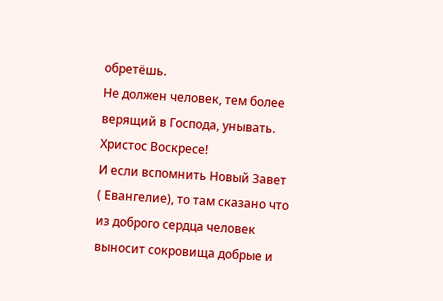обретёшь.
Не должен человек, тем более верящий в Господа, унывать. Христос Воскресе!
И если вспомнить Новый Завет ( Евангелие), то там сказано что из доброго сердца человек выносит сокровища добрые и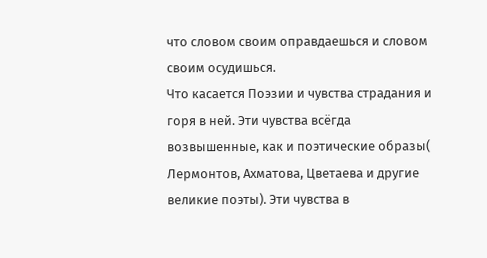что словом своим оправдаешься и словом своим осудишься.
Что касается Поэзии и чувства страдания и горя в ней. Эти чувства всёгда возвышенные, как и поэтические образы( Лермонтов, Ахматова, Цветаева и другие великие поэты). Эти чувства в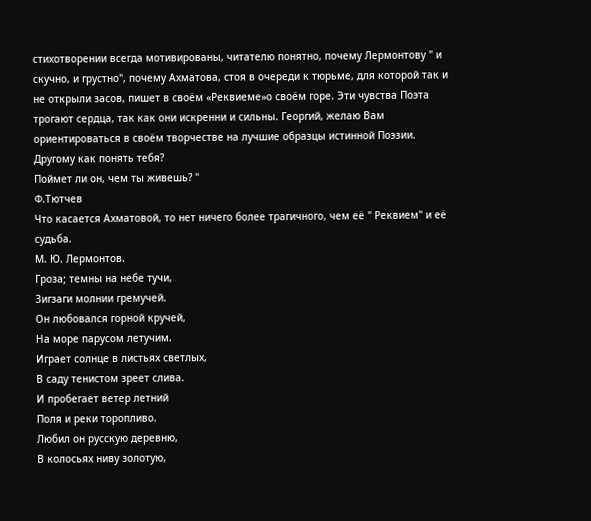стихотворении всегда мотивированы, читателю понятно, почему Лермонтову " и скучно, и грустно", почему Ахматова, стоя в очереди к тюрьме, для которой так и не открыли засов, пишет в своём «Реквиеме»о своём горе. Эти чувства Поэта трогают сердца, так как они искренни и сильны. Георгий, желаю Вам ориентироваться в своём творчестве на лучшие образцы истинной Поэзии.
Другому как понять тебя?
Поймет ли он, чем ты живешь? "
Ф.Тютчев
Что касается Ахматовой, то нет ничего более трагичного, чем её " Реквием" и её судьба.
М. Ю. Лермонтов.
Гроза; темны на небе тучи,
Зигзаги молнии гремучей.
Он любовался горной кручей,
На море парусом летучим.
Играет солнце в листьях светлых,
В саду тенистом зреет слива.
И пробегает ветер летний
Поля и реки торопливо.
Любил он русскую деревню,
В колосьях ниву золотую,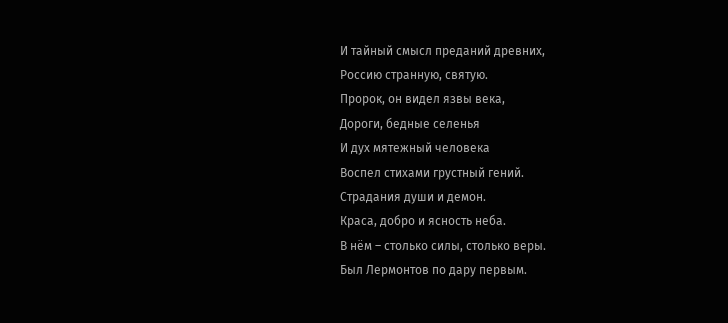И тайный смысл преданий древних,
Россию странную, святую.
Пророк, он видел язвы века,
Дороги, бедные селенья
И дух мятежный человека
Воспел стихами грустный гений.
Страдания души и демон.
Краса, добро и ясность неба.
В нём – столько силы, столько веры.
Был Лермонтов по дару первым.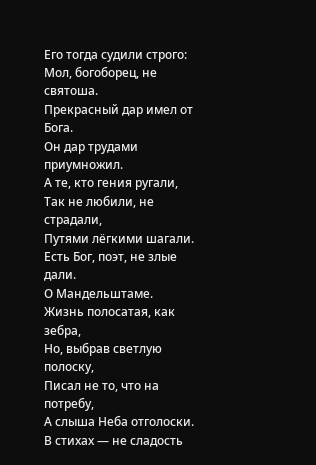Его тогда судили строго:
Мол, богоборец, не святоша.
Прекрасный дар имел от Бога.
Он дар трудами приумножил.
А те, кто гения ругали,
Так не любили, не страдали,
Путями лёгкими шагали.
Есть Бог, поэт, не злые дали.
О Мандельштаме.
Жизнь полосатая, как зебра,
Но, выбрав светлую полоску,
Писал не то, что на потребу,
А слыша Неба отголоски.
В стихах — не сладость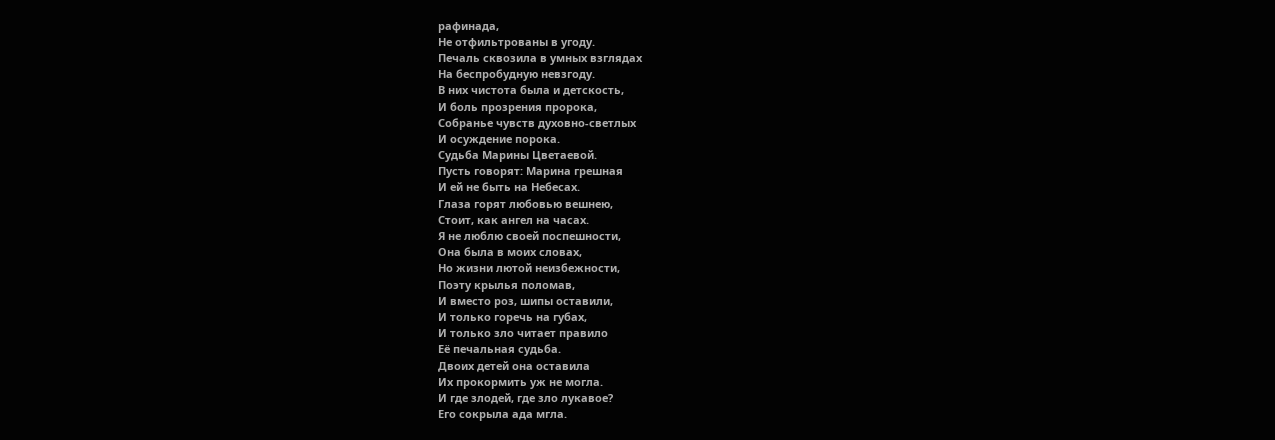рафинада,
Не отфильтрованы в угоду.
Печаль сквозила в умных взглядах
На беспробудную невзгоду.
В них чистота была и детскость,
И боль прозрения пророка,
Собранье чувств духовно-светлых
И осуждение порока.
Судьба Марины Цветаевой.
Пусть говорят: Марина грешная
И ей не быть на Небесах.
Глаза горят любовью вешнею,
Стоит, как ангел на часах.
Я не люблю своей поспешности,
Она была в моих словах,
Но жизни лютой неизбежности,
Поэту крылья поломав,
И вместо роз, шипы оставили,
И только горечь на губах,
И только зло читает правило
Её печальная судьба.
Двоих детей она оставила
Их прокормить уж не могла.
И где злодей, где зло лукавое?
Его сокрыла ада мгла.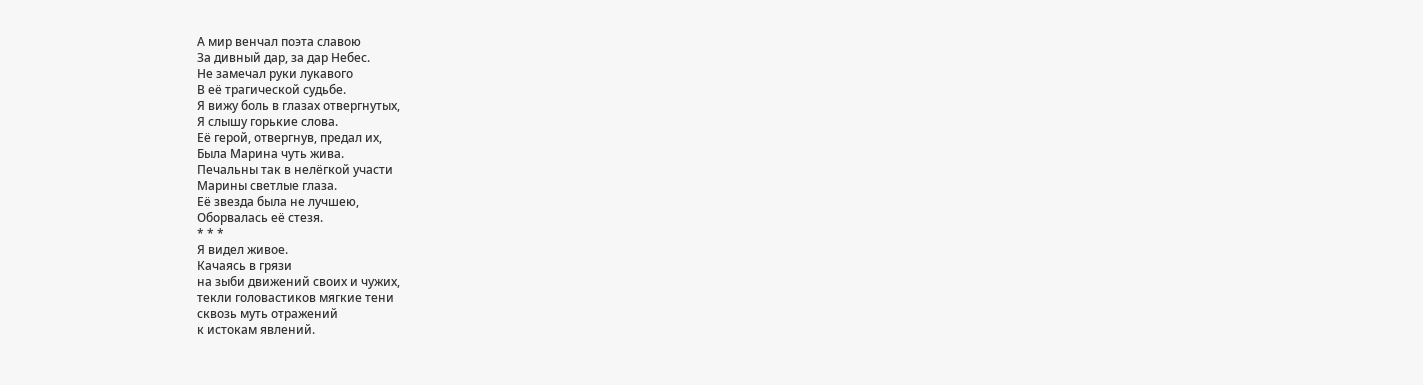А мир венчал поэта славою
За дивный дар, за дар Небес.
Не замечал руки лукавого
В её трагической судьбе.
Я вижу боль в глазах отвергнутых,
Я слышу горькие слова.
Её герой, отвергнув, предал их,
Была Марина чуть жива.
Печальны так в нелёгкой участи
Марины светлые глаза.
Её звезда была не лучшею,
Оборвалась её стезя.
* * *
Я видел живое.
Качаясь в грязи
на зыби движений своих и чужих,
текли головастиков мягкие тени
сквозь муть отражений
к истокам явлений.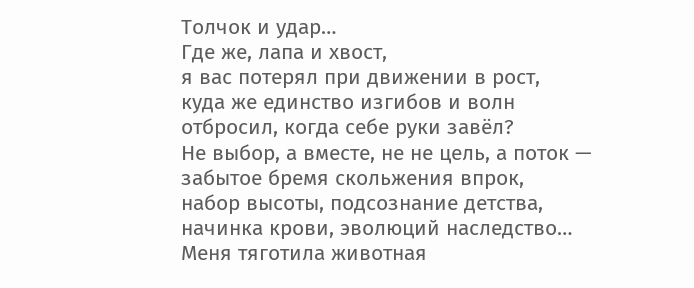Толчок и удар…
Где же, лапа и хвост,
я вас потерял при движении в рост,
куда же единство изгибов и волн
отбросил, когда себе руки завёл?
Не выбор, а вместе, не не цель, а поток — забытое бремя скольжения впрок,
набор высоты, подсознание детства,
начинка крови, эволюций наследство…
Меня тяготила животная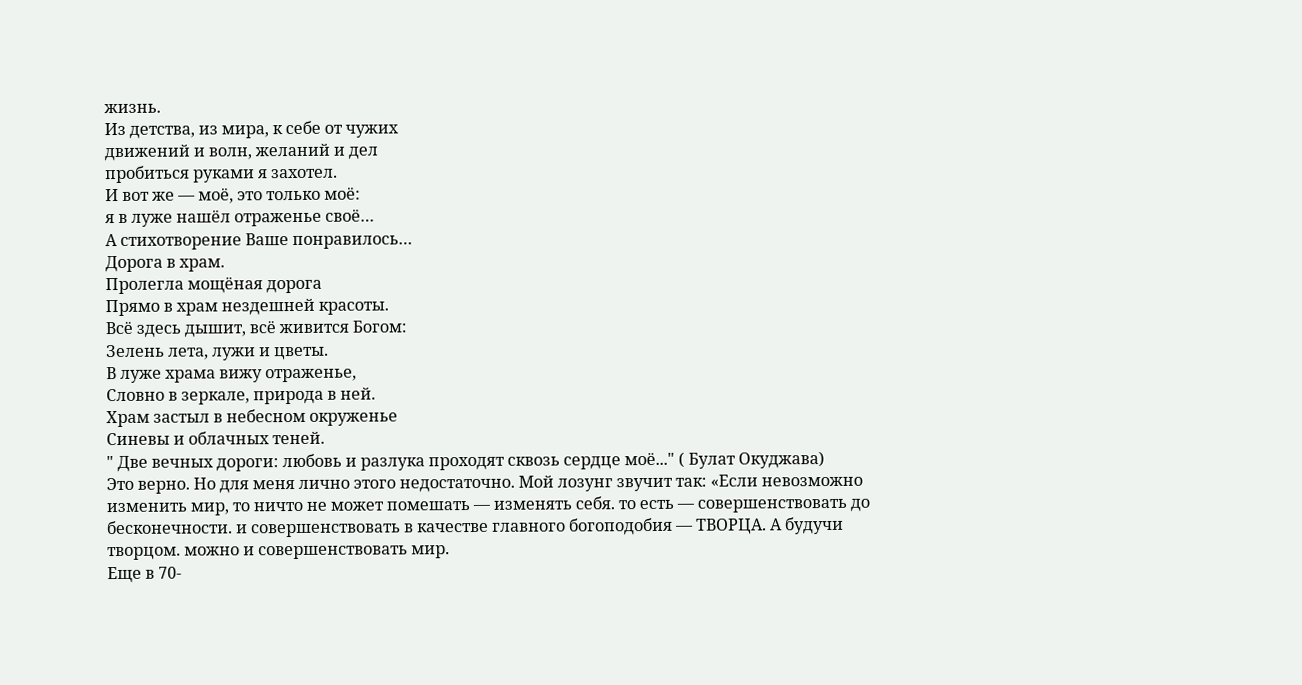жизнь.
Из детства, из мира, к себе от чужих
движений и волн, желаний и дел
пробиться руками я захотел.
И вот же — моё, это только моё:
я в луже нашёл отраженье своё…
А стихотворение Ваше понравилось…
Дорога в храм.
Пролегла мощёная дорога
Прямо в храм нездешней красоты.
Всё здесь дышит, всё живится Богом:
Зелень лета, лужи и цветы.
В луже храма вижу отраженье,
Словно в зеркале, природа в ней.
Храм застыл в небесном окруженье
Синевы и облачных теней.
" Две вечных дороги: любовь и разлука проходят сквозь сердце моё..." ( Булат Окуджава)
Это верно. Но для меня лично этого недостаточно. Мой лозунг звучит так: «Если невозможно изменить мир, то ничто не может помешать — изменять себя. то есть — совершенствовать до бесконечности. и совершенствовать в качестве главного богоподобия — ТВОРЦА. А будучи творцом. можно и совершенствовать мир.
Еще в 70-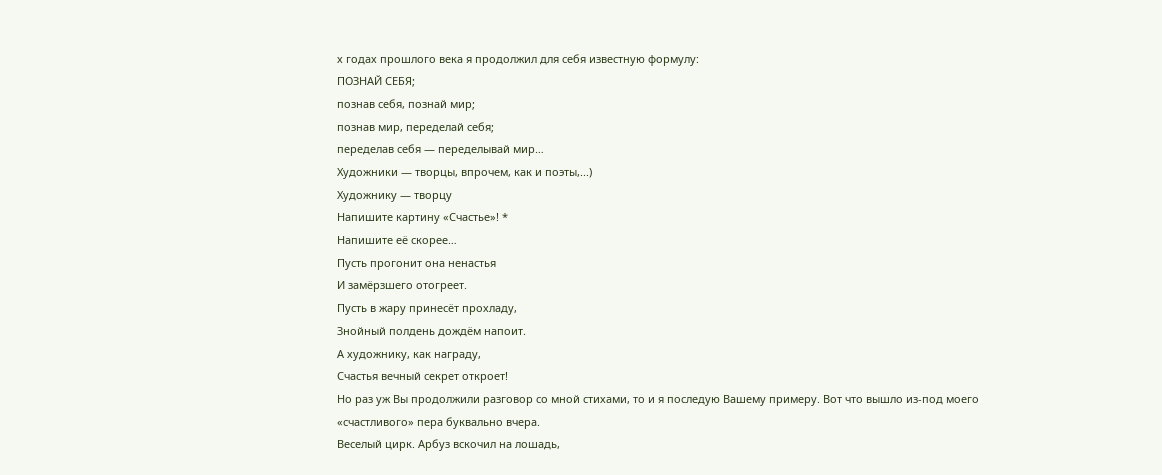х годах прошлого века я продолжил для себя известную формулу:
ПОЗНАЙ СЕБЯ;
познав себя, познай мир;
познав мир, переделай себя;
переделав себя — переделывай мир…
Художники — творцы, впрочем, как и поэты,...)
Художнику — творцу
Напишите картину «Счастье»! *
Напишите её скорее…
Пусть прогонит она ненастья
И замёрзшего отогреет.
Пусть в жару принесёт прохладу,
Знойный полдень дождём напоит.
А художнику, как награду,
Счастья вечный секрет откроет!
Но раз уж Вы продолжили разговор со мной стихами, то и я последую Вашему примеру. Вот что вышло из-под моего «счастливого» пера буквально вчера.
Веселый цирк. Арбуз вскочил на лошадь,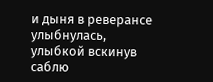и дыня в реверансе улыбнулась,
улыбкой вскинув саблю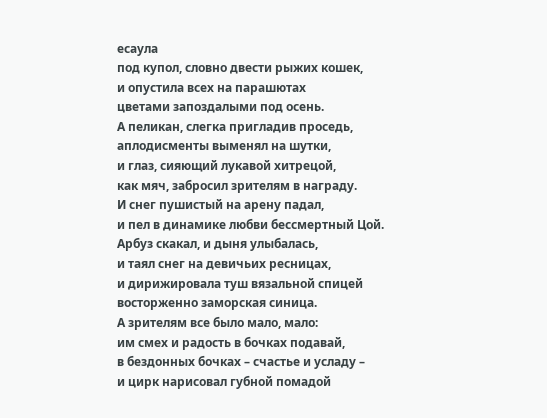есаула
под купол, словно двести рыжих кошек,
и опустила всех на парашютах
цветами запоздалыми под осень.
А пеликан, слегка пригладив проседь,
аплодисменты выменял на шутки,
и глаз, сияющий лукавой хитрецой,
как мяч, забросил зрителям в награду.
И снег пушистый на арену падал,
и пел в динамике любви бессмертный Цой.
Арбуз скакал, и дыня улыбалась,
и таял снег на девичьих ресницах,
и дирижировала туш вязальной спицей
восторженно заморская синица.
А зрителям все было мало, мало:
им смех и радость в бочках подавай,
в бездонных бочках – счастье и усладу –
и цирк нарисовал губной помадой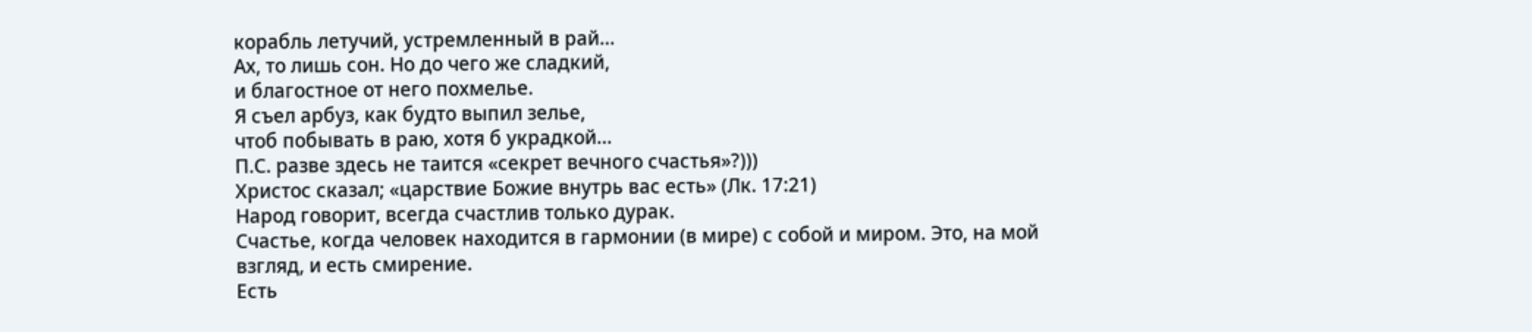корабль летучий, устремленный в рай…
Ах, то лишь сон. Но до чего же сладкий,
и благостное от него похмелье.
Я съел арбуз, как будто выпил зелье,
чтоб побывать в раю, хотя б украдкой…
П.С. разве здесь не таится «секрет вечного счастья»?)))
Христос сказал; «царствие Божие внутрь вас есть» (Лк. 17:21)
Народ говорит, всегда счастлив только дурак.
Счастье, когда человек находится в гармонии (в мире) с собой и миром. Это, на мой взгляд, и есть смирение.
Есть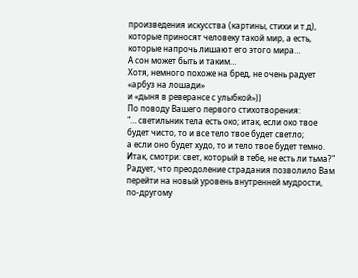произведения искусства (картины, стихи и т.д), которые приносят человеку такой мир, а есть,
которые напрочь лишают его этого мира…
А сон может быть и таким…
Хотя, немного похоже на бред, не очень радует «арбуз на лошади»
и «дыня в реверансе с улыбкой»))
По поводу Вашего первого стихотворения:
"… светильник тела есть око; итак, если око твое будет чисто, то и все тело твое будет светло;
а если оно будет худо, то и тело твое будет темно.
Итак, смотри: свет, который в тебе, не есть ли тьма?"
Радует, что преодоление страдания позволило Вам перейти на новый уровень внутренней мудрости,
по-другому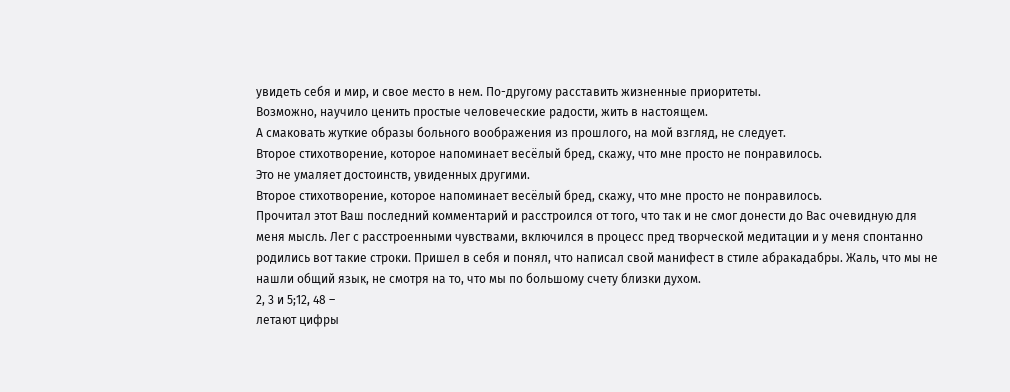увидеть себя и мир, и свое место в нем. По-другому расставить жизненные приоритеты.
Возможно, научило ценить простые человеческие радости, жить в настоящем.
А смаковать жуткие образы больного воображения из прошлого, на мой взгляд, не следует.
Второе стихотворение, которое напоминает весёлый бред, скажу, что мне просто не понравилось.
Это не умаляет достоинств, увиденных другими.
Второе стихотворение, которое напоминает весёлый бред, скажу, что мне просто не понравилось.
Прочитал этот Ваш последний комментарий и расстроился от того, что так и не смог донести до Вас очевидную для меня мысль. Лег с расстроенными чувствами, включился в процесс пред творческой медитации и у меня спонтанно родились вот такие строки. Пришел в себя и понял, что написал свой манифест в стиле абракадабры. Жаль, что мы не нашли общий язык, не смотря на то, что мы по большому счету близки духом.
2, 3 и 5;12, 48 –
летают цифры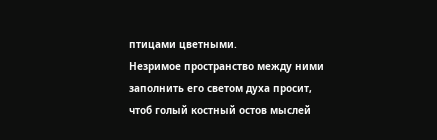птицами цветными.
Незримое пространство между ними
заполнить его светом духа просит,
чтоб голый костный остов мыслей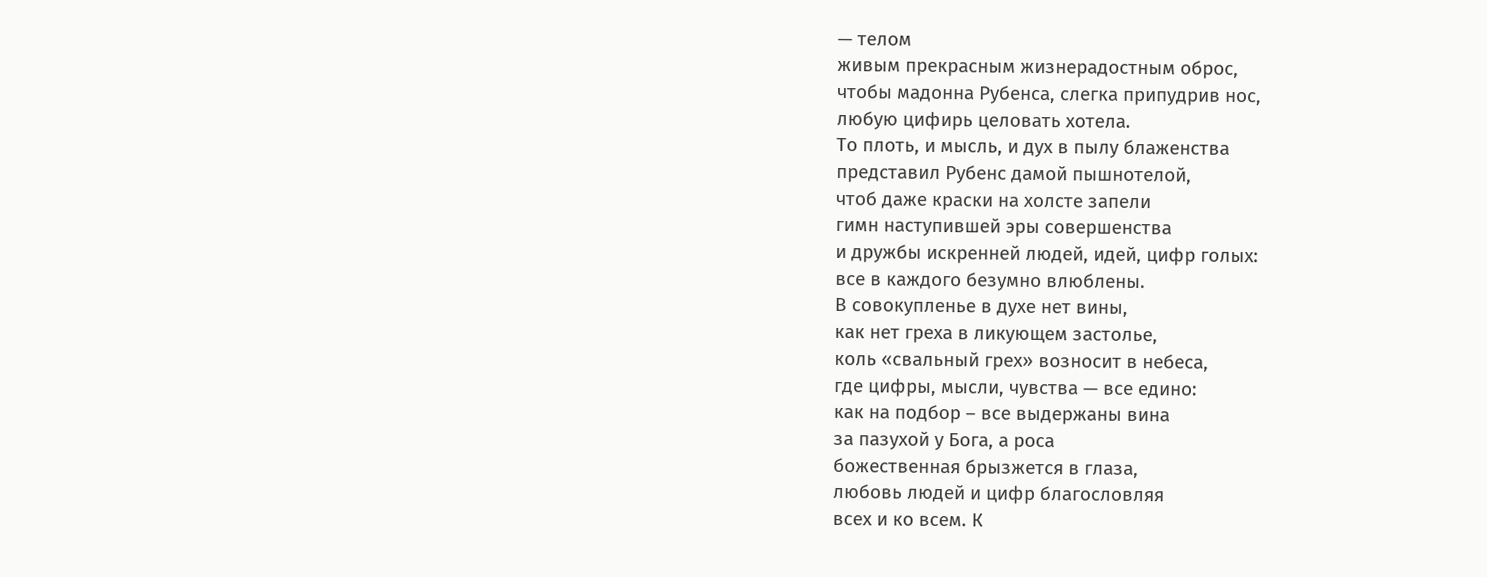— телом
живым прекрасным жизнерадостным оброс,
чтобы мадонна Рубенса, слегка припудрив нос,
любую цифирь целовать хотела.
То плоть, и мысль, и дух в пылу блаженства
представил Рубенс дамой пышнотелой,
чтоб даже краски на холсте запели
гимн наступившей эры совершенства
и дружбы искренней людей, идей, цифр голых:
все в каждого безумно влюблены.
В совокупленье в духе нет вины,
как нет греха в ликующем застолье,
коль «свальный грех» возносит в небеса,
где цифры, мысли, чувства — все едино:
как на подбор – все выдержаны вина
за пазухой у Бога, а роса
божественная брызжется в глаза,
любовь людей и цифр благословляя
всех и ко всем. К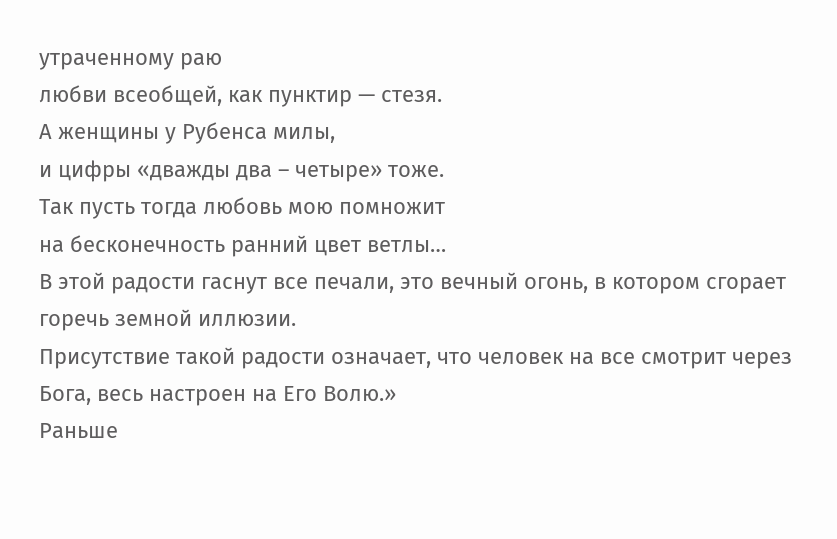утраченному раю
любви всеобщей, как пунктир — стезя.
А женщины у Рубенса милы,
и цифры «дважды два – четыре» тоже.
Так пусть тогда любовь мою помножит
на бесконечность ранний цвет ветлы…
В этой радости гаснут все печали, это вечный огонь, в котором сгорает горечь земной иллюзии.
Присутствие такой радости означает, что человек на все смотрит через Бога, весь настроен на Его Волю.»
Раньше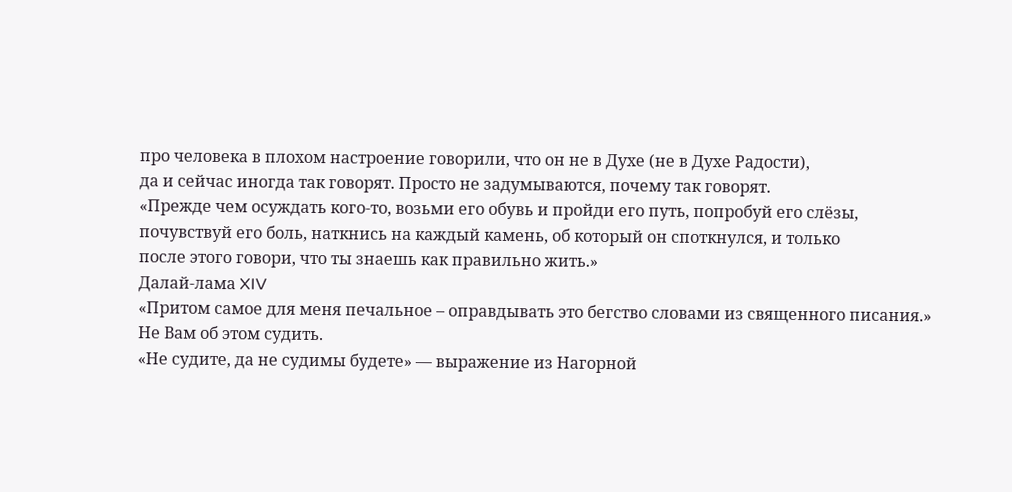про человека в плохом настроение говорили, что он не в Духе (не в Духе Радости),
да и сейчас иногда так говорят. Просто не задумываются, почему так говорят.
«Прежде чем осуждать кого-то, возьми его обувь и пройди его путь, попробуй его слёзы,
почувствуй его боль, наткнись на каждый камень, об который он споткнулся, и только
после этого говори, что ты знаешь как правильно жить.»
Далай-лама XIV
«Притом самое для меня печальное – оправдывать это бегство словами из священного писания.»
Не Вам об этом судить.
«Не судите, да не судимы будете» — выражение из Нагорной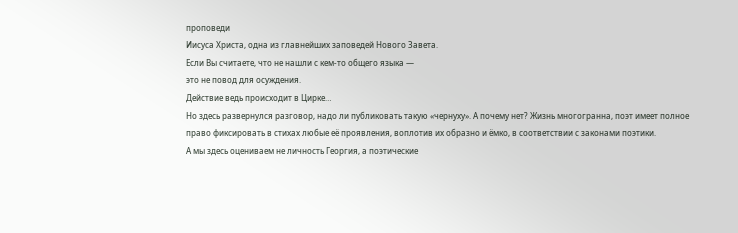проповеди
Иисуса Христа, одна из главнейших заповедей Нового Завета.
Если Вы считаете, что не нашли с кем-то общего языка —
это не повод для осуждения.
Действие ведь происходит в Цирке…
Но здесь развернулся разговор, надо ли публиковать такую «чернуху». А почему нет? Жизнь многогранна, поэт имеет полное право фиксировать в стихах любые её проявления, воплотив их образно и ёмко, в соответствии с законами поэтики.
А мы здесь оцениваем не личность Георгия, а поэтические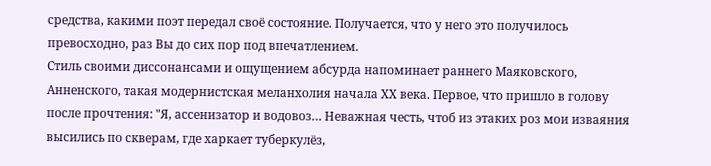средства, какими поэт передал своё состояние. Получается, что у него это получилось превосходно, раз Вы до сих пор под впечатлением.
Стиль своими диссонансами и ощущением абсурда напоминает раннего Маяковского, Анненского, такая модернистская меланхолия начала ХХ века. Первое, что пришло в голову после прочтения: "Я, ассенизатор и водовоз… Неважная честь, чтоб из этаких роз мои изваяния высились по скверам, где харкает туберкулёз,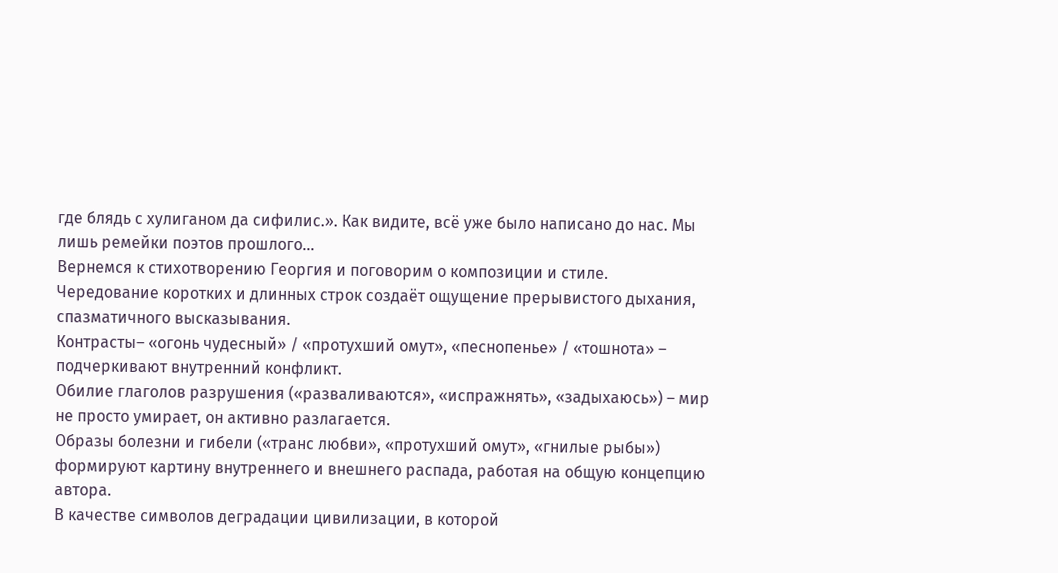где блядь с хулиганом да сифилис.». Как видите, всё уже было написано до нас. Мы лишь ремейки поэтов прошлого...
Вернемся к стихотворению Георгия и поговорим о композиции и стиле.
Чередование коротких и длинных строк создаёт ощущение прерывистого дыхания, спазматичного высказывания.
Контрасты– «огонь чудесный» / «протухший омут», «песнопенье» / «тошнота» – подчеркивают внутренний конфликт.
Обилие глаголов разрушения («разваливаются», «испражнять», «задыхаюсь») – мир не просто умирает, он активно разлагается.
Образы болезни и гибели («транс любви», «протухший омут», «гнилые рыбы») формируют картину внутреннего и внешнего распада, работая на общую концепцию автора.
В качестве символов деградации цивилизации, в которой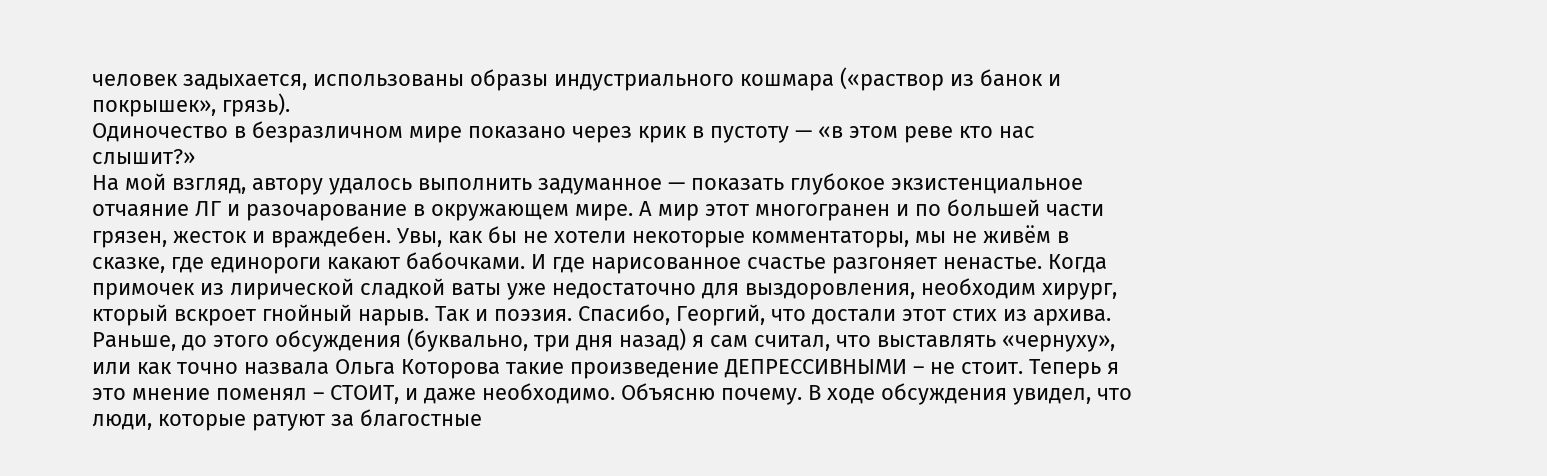человек задыхается, использованы образы индустриального кошмара («раствор из банок и покрышек», грязь).
Одиночество в безразличном мире показано через крик в пустоту — «в этом реве кто нас слышит?»
На мой взгляд, автору удалось выполнить задуманное — показать глубокое экзистенциальное отчаяние ЛГ и разочарование в окружающем мире. А мир этот многогранен и по большей части грязен, жесток и враждебен. Увы, как бы не хотели некоторые комментаторы, мы не живём в сказке, где единороги какают бабочками. И где нарисованное счастье разгоняет ненастье. Когда примочек из лирической сладкой ваты уже недостаточно для выздоровления, необходим хирург, кторый вскроет гнойный нарыв. Так и поэзия. Спасибо, Георгий, что достали этот стих из архива.
Раньше, до этого обсуждения (буквально, три дня назад) я сам считал, что выставлять «чернуху», или как точно назвала Ольга Которова такие произведение ДЕПРЕССИВНЫМИ – не стоит. Теперь я это мнение поменял – СТОИТ, и даже необходимо. Объясню почему. В ходе обсуждения увидел, что люди, которые ратуют за благостные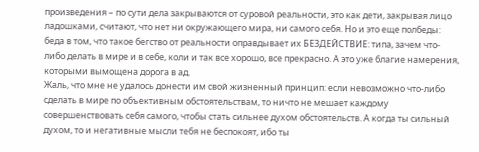произведения – по сути дела закрываются от суровой реальности, это как дети, закрывая лицо ладошками, считают, что нет ни окружающего мира, ни самого себя. Но и это еще полбеды: беда в том, что такое бегство от реальности оправдывает их БЕЗДЕЙСТВИЕ: типа, зачем что-либо делать в мире и в себе, коли и так все хорошо, все прекрасно. А это уже благие намерения, которыми вымощена дорога в ад.
Жаль, что мне не удалось донести им свой жизненный принцип: если невозможно что-либо сделать в мире по объективным обстоятельствам, то ничто не мешает каждому совершенствовать себя самого, чтобы стать сильнее духом обстоятельств. А когда ты сильный духом, то и негативные мысли тебя не беспокоят, ибо ты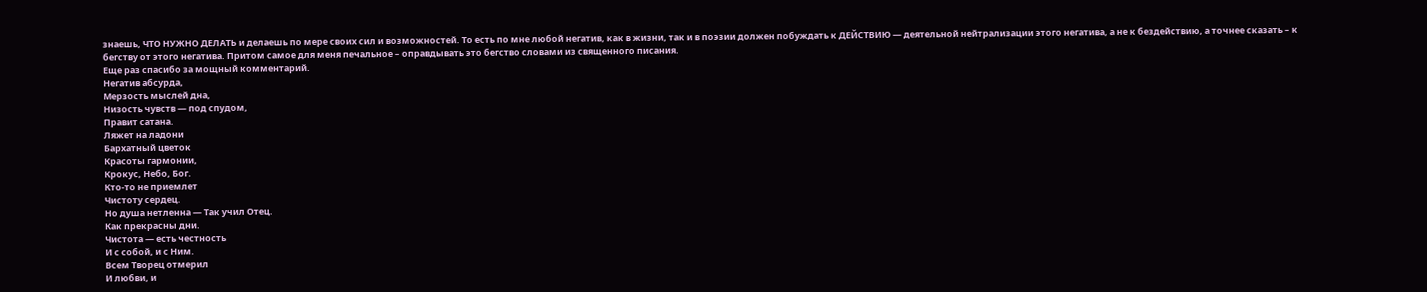знаешь, ЧТО НУЖНО ДЕЛАТЬ и делаешь по мере своих сил и возможностей. То есть по мне любой негатив, как в жизни, так и в поэзии должен побуждать к ДЕЙСТВИЮ — деятельной нейтрализации этого негатива, а не к бездействию, а точнее сказать – к бегству от этого негатива. Притом самое для меня печальное – оправдывать это бегство словами из священного писания.
Еще раз спасибо за мощный комментарий.
Негатив абсурда,
Мерзость мыслей дна,
Низость чувств — под спудом,
Правит сатана.
Ляжет на ладони
Бархатный цветок
Красоты гармонии,
Крокус, Небо, Бог.
Кто-то не приемлет
Чистоту сердец.
Но душа нетленна — Так учил Отец.
Как прекрасны дни.
Чистота — есть честность
И с собой, и с Ним.
Всем Творец отмерил
И любви, и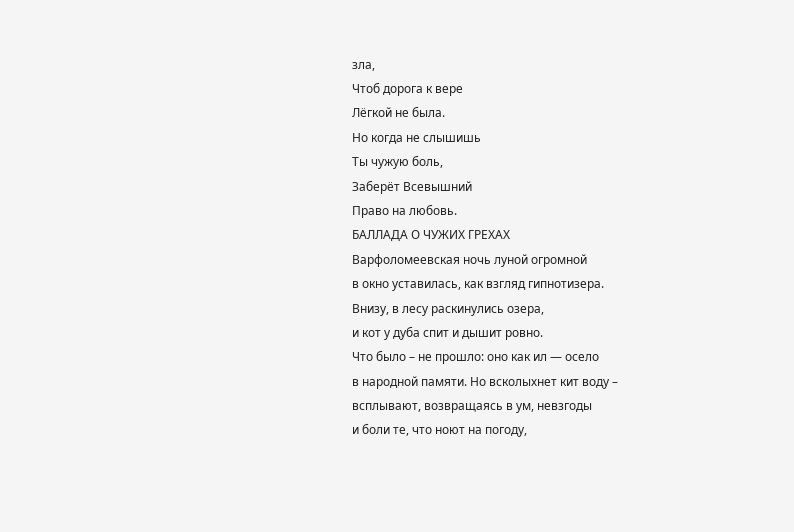зла,
Чтоб дорога к вере
Лёгкой не была.
Но когда не слышишь
Ты чужую боль,
Заберёт Всевышний
Право на любовь.
БАЛЛАДА О ЧУЖИХ ГРЕХАХ
Варфоломеевская ночь луной огромной
в окно уставилась, как взгляд гипнотизера.
Внизу, в лесу раскинулись озера,
и кот у дуба спит и дышит ровно.
Что было – не прошло: оно как ил — осело
в народной памяти. Но всколыхнет кит воду –
всплывают, возвращаясь в ум, невзгоды
и боли те, что ноют на погоду,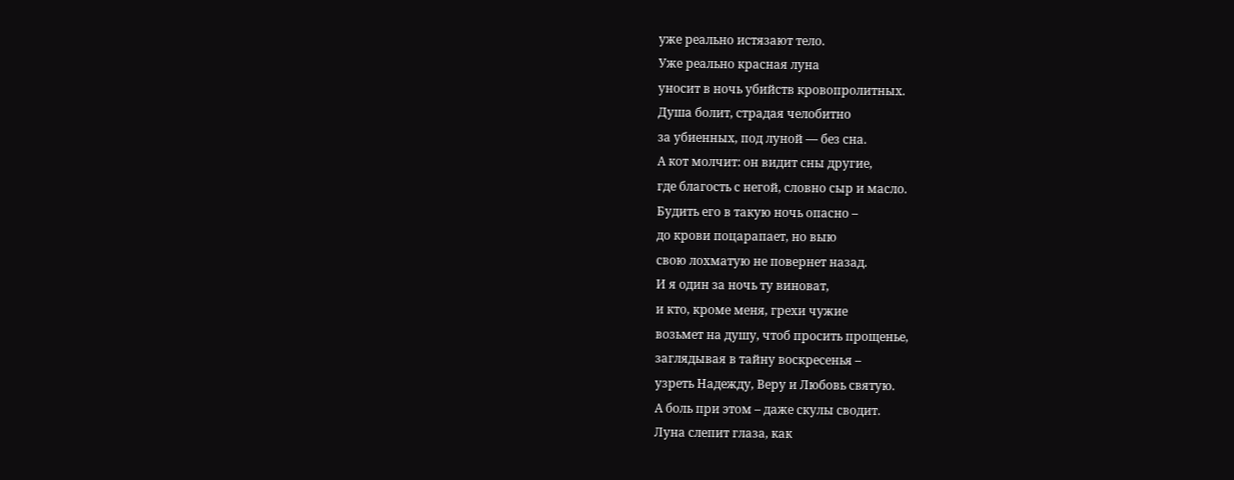уже реально истязают тело.
Уже реально красная луна
уносит в ночь убийств кровопролитных.
Душа болит, страдая челобитно
за убиенных, под луной — без сна.
А кот молчит: он видит сны другие,
где благость с негой, словно сыр и масло.
Будить его в такую ночь опасно –
до крови поцарапает, но выю
свою лохматую не повернет назад.
И я один за ночь ту виноват,
и кто, кроме меня, грехи чужие
возьмет на душу, чтоб просить прощенье,
заглядывая в тайну воскресенья –
узреть Надежду, Веру и Любовь святую.
А боль при этом – даже скулы сводит.
Луна слепит глаза, как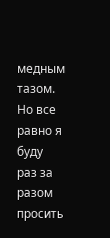медным тазом.
Но все равно я буду раз за разом
просить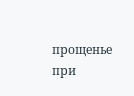прощенье при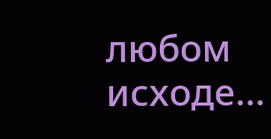любом исходе…